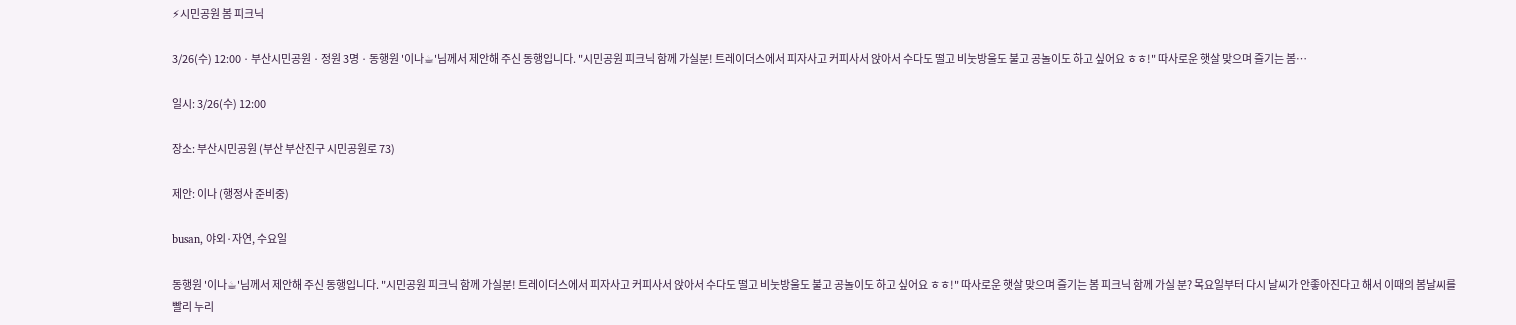⚡시민공원 봄 피크닉

3/26(수) 12:00 · 부산시민공원 · 정원 3명 · 동행원 '이나☕'님께서 제안해 주신 동행입니다. "시민공원 피크닉 함께 가실분! 트레이더스에서 피자사고 커피사서 앉아서 수다도 떨고 비눗방울도 불고 공놀이도 하고 싶어요 ㅎㅎ!" 따사로운 햇살 맞으며 즐기는 봄…

일시: 3/26(수) 12:00

장소: 부산시민공원 (부산 부산진구 시민공원로 73)

제안: 이나 (행정사 준비중)

busan, 야외·자연, 수요일

동행원 '이나☕'님께서 제안해 주신 동행입니다. "시민공원 피크닉 함께 가실분! 트레이더스에서 피자사고 커피사서 앉아서 수다도 떨고 비눗방울도 불고 공놀이도 하고 싶어요 ㅎㅎ!" 따사로운 햇살 맞으며 즐기는 봄 피크닉 함께 가실 분? 목요일부터 다시 날씨가 안좋아진다고 해서 이때의 봄날씨를 빨리 누리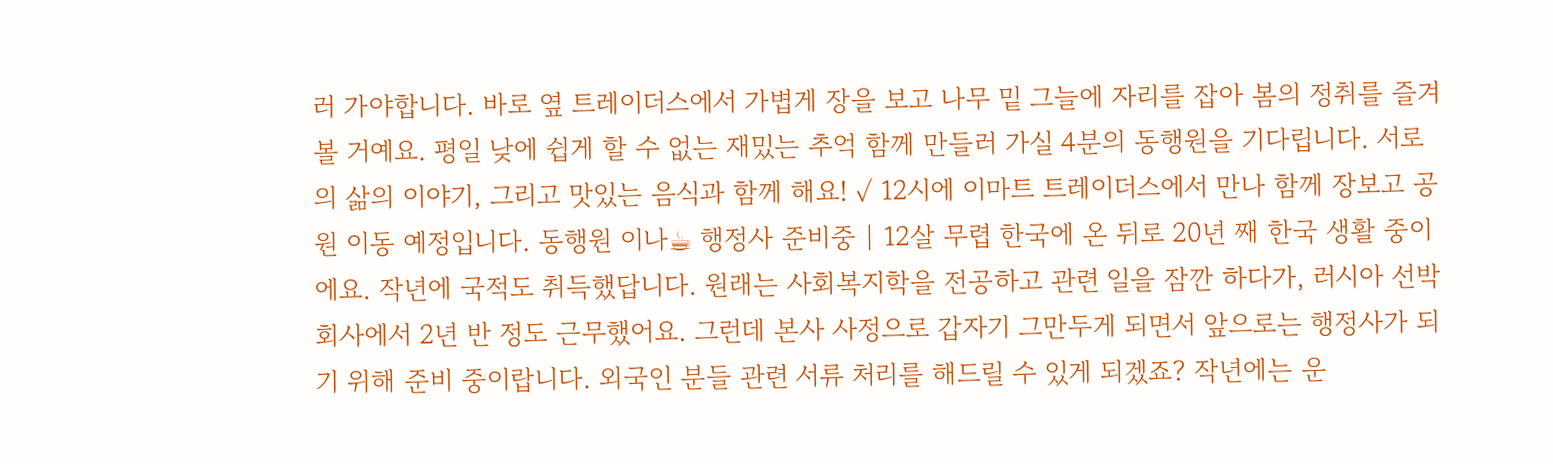러 가야합니다. 바로 옆 트레이더스에서 가볍게 장을 보고 나무 밑 그늘에 자리를 잡아 봄의 정취를 즐겨볼 거예요. 평일 낮에 쉽게 할 수 없는 재밌는 추억 함께 만들러 가실 4분의 동행원을 기다립니다. 서로의 삶의 이야기, 그리고 맛있는 음식과 함께 해요! ✓ 12시에 이마트 트레이더스에서 만나 함께 장보고 공원 이동 예정입니다. 동행원 이나☕ 행정사 준비중 | 12살 무렵 한국에 온 뒤로 20년 째 한국 생활 중이에요. 작년에 국적도 취득했답니다. 원래는 사회복지학을 전공하고 관련 일을 잠깐 하다가, 러시아 선박 회사에서 2년 반 정도 근무했어요. 그런데 본사 사정으로 갑자기 그만두게 되면서 앞으로는 행정사가 되기 위해 준비 중이랍니다. 외국인 분들 관련 서류 처리를 해드릴 수 있게 되겠죠? 작년에는 운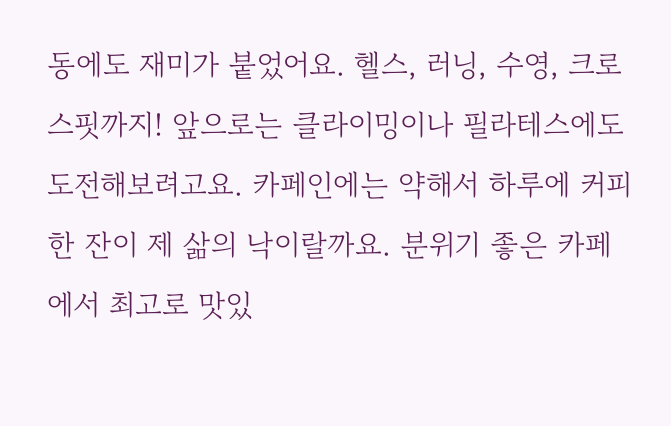동에도 재미가 붙었어요. 헬스, 러닝, 수영, 크로스핏까지! 앞으로는 클라이밍이나 필라테스에도 도전해보려고요. 카페인에는 약해서 하루에 커피 한 잔이 제 삶의 낙이랄까요. 분위기 좋은 카페에서 최고로 맛있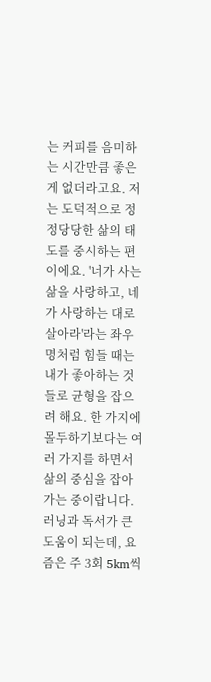는 커피를 음미하는 시간만큼 좋은 게 없더라고요. 저는 도덕적으로 정정당당한 삶의 태도를 중시하는 편이에요. '너가 사는 삶을 사랑하고, 네가 사랑하는 대로 살아라'라는 좌우명처럼 힘들 때는 내가 좋아하는 것들로 균형을 잡으려 해요. 한 가지에 몰두하기보다는 여러 가지를 하면서 삶의 중심을 잡아가는 중이랍니다. 러닝과 독서가 큰 도움이 되는데, 요즘은 주 3회 5km씩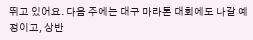뛰고 있어요. 다음 주에는 대구 마라톤 대회에도 나갈 예정이고, 상반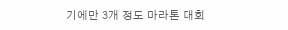기에만 3개 정도 마라톤 대회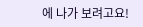에 나가 보려고요!